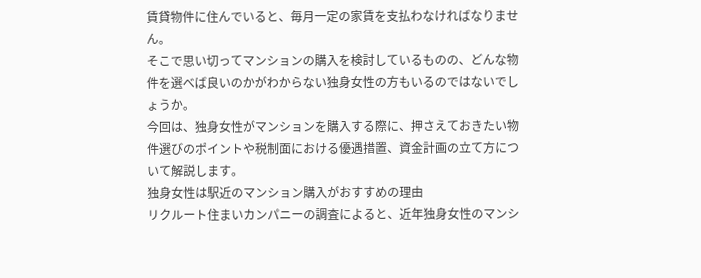賃貸物件に住んでいると、毎月一定の家賃を支払わなければなりません。
そこで思い切ってマンションの購入を検討しているものの、どんな物件を選べば良いのかがわからない独身女性の方もいるのではないでしょうか。
今回は、独身女性がマンションを購入する際に、押さえておきたい物件選びのポイントや税制面における優遇措置、資金計画の立て方について解説します。
独身女性は駅近のマンション購入がおすすめの理由
リクルート住まいカンパニーの調査によると、近年独身女性のマンシ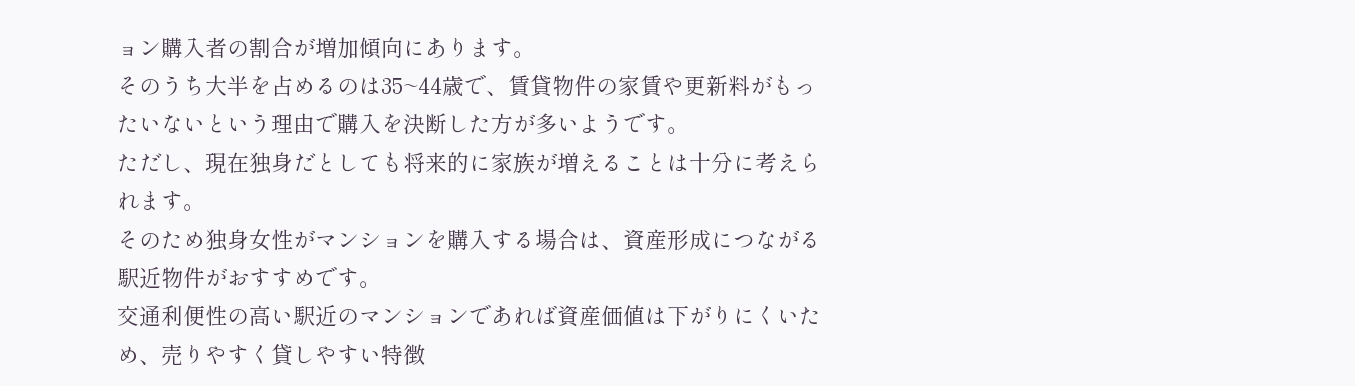ョン購入者の割合が増加傾向にあります。
そのうち大半を占めるのは35~44歳で、賃貸物件の家賃や更新料がもったいないという理由で購入を決断した方が多いようです。
ただし、現在独身だとしても将来的に家族が増えることは十分に考えられます。
そのため独身女性がマンションを購入する場合は、資産形成につながる駅近物件がおすすめです。
交通利便性の高い駅近のマンションであれば資産価値は下がりにくいため、売りやすく貸しやすい特徴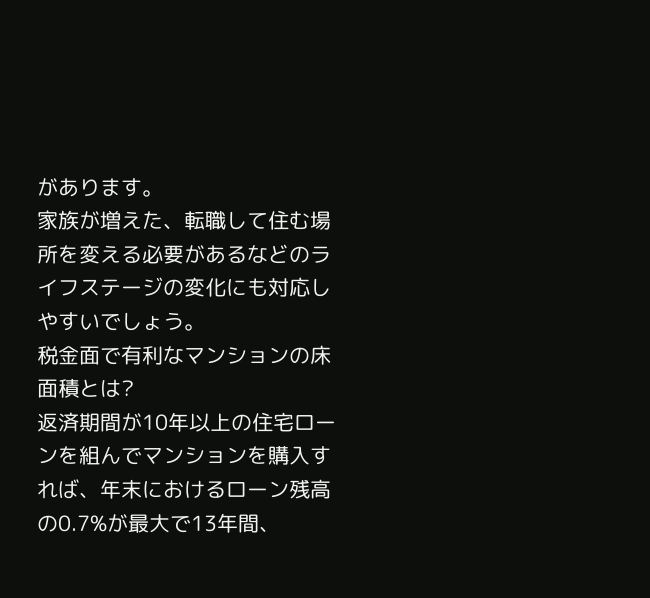があります。
家族が増えた、転職して住む場所を変える必要があるなどのライフステージの変化にも対応しやすいでしょう。
税金面で有利なマンションの床面積とは?
返済期間が10年以上の住宅ローンを組んでマンションを購入すれば、年末におけるローン残高の0.7%が最大で13年間、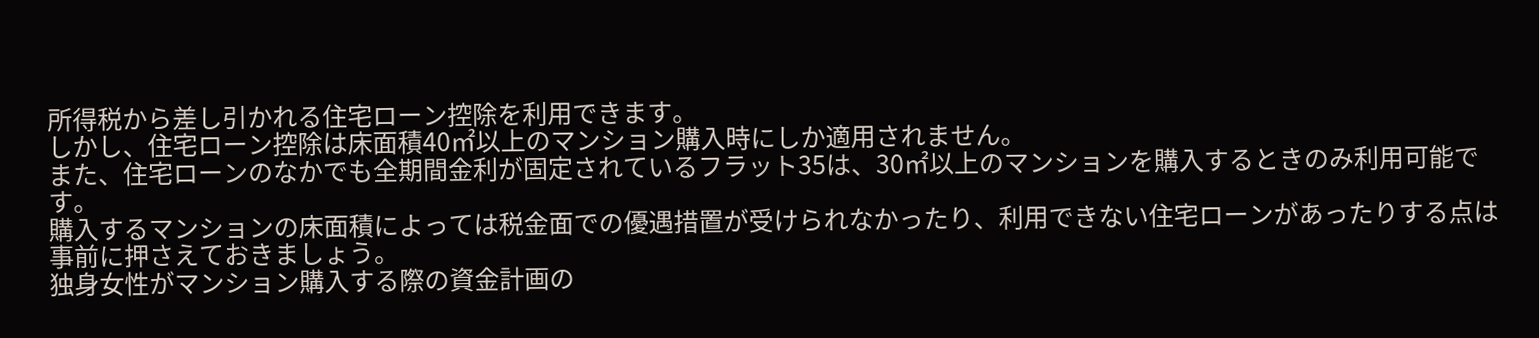所得税から差し引かれる住宅ローン控除を利用できます。
しかし、住宅ローン控除は床面積40㎡以上のマンション購入時にしか適用されません。
また、住宅ローンのなかでも全期間金利が固定されているフラット35は、30㎡以上のマンションを購入するときのみ利用可能です。
購入するマンションの床面積によっては税金面での優遇措置が受けられなかったり、利用できない住宅ローンがあったりする点は事前に押さえておきましょう。
独身女性がマンション購入する際の資金計画の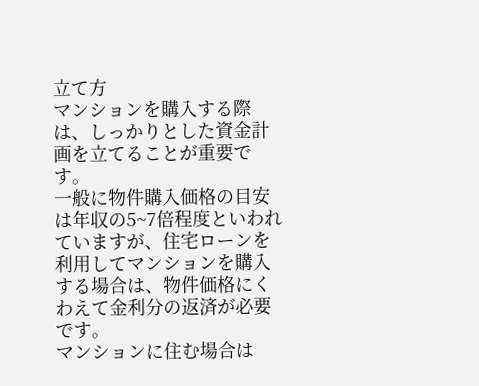立て方
マンションを購入する際は、しっかりとした資金計画を立てることが重要です。
一般に物件購入価格の目安は年収の5~7倍程度といわれていますが、住宅ローンを利用してマンションを購入する場合は、物件価格にくわえて金利分の返済が必要です。
マンションに住む場合は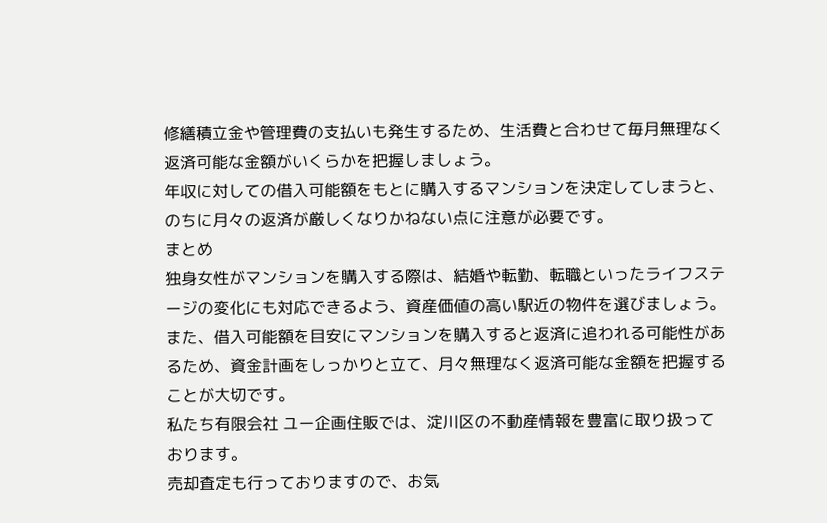修繕積立金や管理費の支払いも発生するため、生活費と合わせて毎月無理なく返済可能な金額がいくらかを把握しましょう。
年収に対しての借入可能額をもとに購入するマンションを決定してしまうと、のちに月々の返済が厳しくなりかねない点に注意が必要です。
まとめ
独身女性がマンションを購入する際は、結婚や転勤、転職といったライフステージの変化にも対応できるよう、資産価値の高い駅近の物件を選びましょう。
また、借入可能額を目安にマンションを購入すると返済に追われる可能性があるため、資金計画をしっかりと立て、月々無理なく返済可能な金額を把握することが大切です。
私たち有限会社 ユー企画住販では、淀川区の不動産情報を豊富に取り扱っております。
売却査定も行っておりますので、お気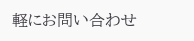軽にお問い合わせ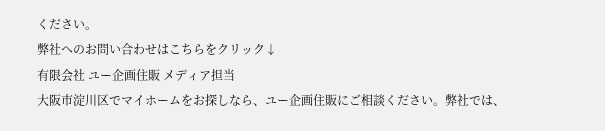ください。
弊社へのお問い合わせはこちらをクリック↓
有限会社 ユー企画住販 メディア担当
大阪市淀川区でマイホームをお探しなら、ユー企画住販にご相談ください。弊社では、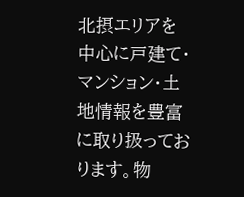北摂エリアを中心に戸建て・マンション・土地情報を豊富に取り扱っております。物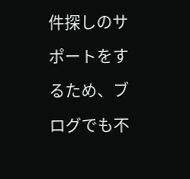件探しのサポートをするため、ブログでも不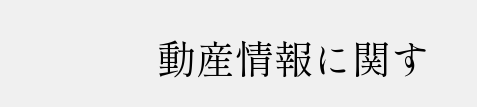動産情報に関す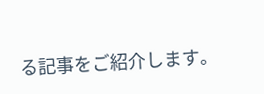る記事をご紹介します。